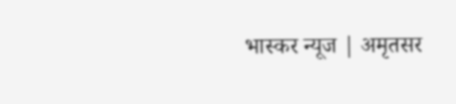भास्कर न्यूज | अमृतसर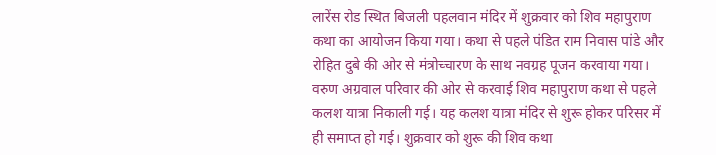लारेंस रोड स्थित बिजली पहलवान मंदिर में शुक्रवार को शिव महापुराण कथा का आयोजन किया गया। कथा से पहले पंडित राम निवास पांडे और रोहित दुबे की ओर से मंत्रोच्चारण के साथ नवग्रह पूजन करवाया गया। वरुण अग्रवाल परिवार की ओर से करवाई शिव महापुराण कथा से पहले कलश यात्रा निकाली गई। यह कलश यात्रा मंदिर से शुरू होकर परिसर में ही समाप्त हो गई। शुक्रवार को शुरू की शिव कथा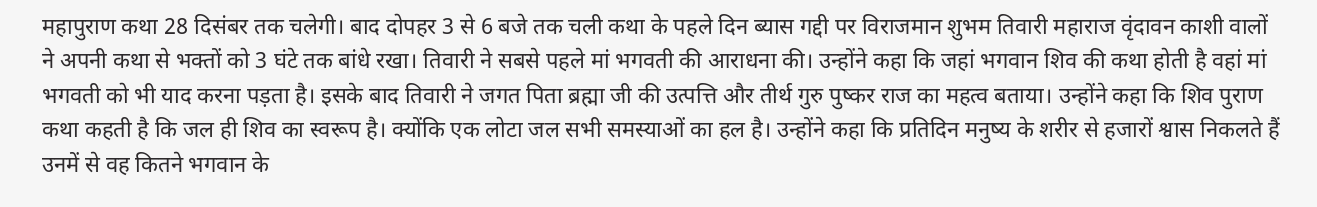महापुराण कथा 28 दिसंबर तक चलेगी। बाद दोपहर 3 से 6 बजे तक चली कथा के पहले दिन ब्यास गद्दी पर विराजमान शुभम तिवारी महाराज वृंदावन काशी वालों ने अपनी कथा से भक्तों को 3 घंटे तक बांधे रखा। तिवारी ने सबसे पहले मां भगवती की आराधना की। उन्होंने कहा कि जहां भगवान शिव की कथा होती है वहां मां भगवती को भी याद करना पड़ता है। इसके बाद तिवारी ने जगत पिता ब्रह्मा जी की उत्पत्ति और तीर्थ गुरु पुष्कर राज का महत्व बताया। उन्होंने कहा कि शिव पुराण कथा कहती है कि जल ही शिव का स्वरूप है। क्योंकि एक लोटा जल सभी समस्याओं का हल है। उन्होंने कहा कि प्रतिदिन मनुष्य के शरीर से हजारों श्वास निकलते हैं उनमें से वह कितने भगवान के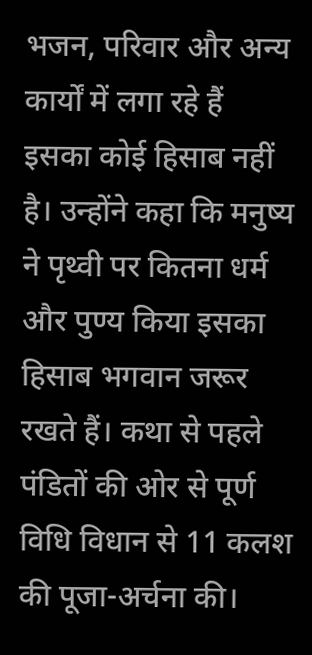भजन, परिवार और अन्य कार्यों में लगा रहे हैं इसका कोई हिसाब नहीं है। उन्होंने कहा कि मनुष्य ने पृथ्वी पर कितना धर्म और पुण्य किया इसका हिसाब भगवान जरूर रखते हैं। कथा से पहले पंडितों की ओर से पूर्ण विधि विधान से 11 कलश की पूजा-अर्चना की।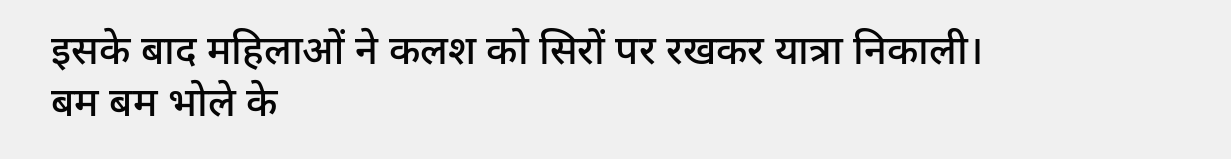इसके बाद महिलाओं ने कलश को सिरों पर रखकर यात्रा निकाली। बम बम भोले के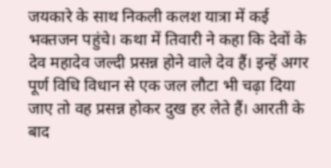जयकारे के साथ निकली कलश यात्रा में कई भक्तजन पहुंचे। कथा में तिवारी ने कहा कि देवों के देव महादेव जल्दी प्रसन्न होने वाले देव हैं। इन्हें अगर पूर्ण विधि विधान से एक जल लौटा भी चढ़ा दिया जाए तो वह प्रसन्न होकर दुख हर लेते हैं। आरती के बाद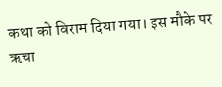कथा को विराम दिया गया। इस मौके पर ऋचा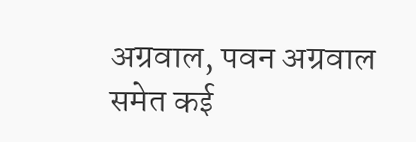अग्रवाल, पवन अग्रवाल समेत कई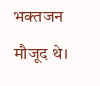भक्तजन मौजूद थे।